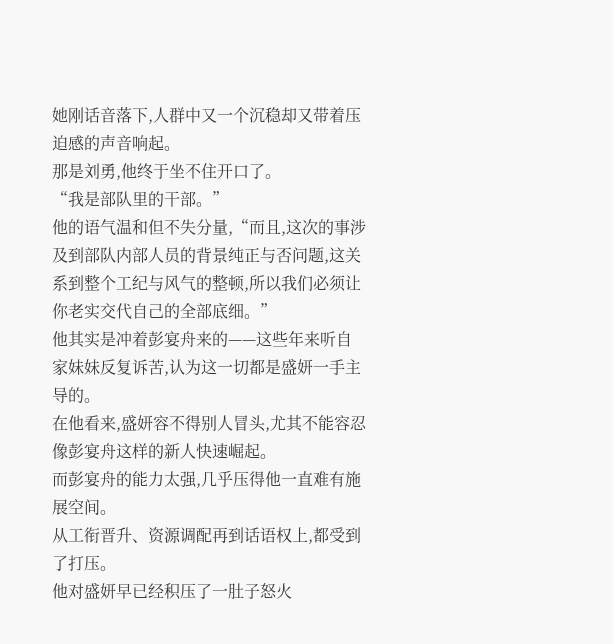她刚话音落下,人群中又一个沉稳却又带着压迫感的声音响起。
那是刘勇,他终于坐不住开口了。
“我是部队里的干部。”
他的语气温和但不失分量,“而且,这次的事涉及到部队内部人员的背景纯正与否问题,这关系到整个工纪与风气的整顿,所以我们必须让你老实交代自己的全部底细。”
他其实是冲着彭宴舟来的——这些年来听自家妹妹反复诉苦,认为这一切都是盛妍一手主导的。
在他看来,盛妍容不得别人冒头,尤其不能容忍像彭宴舟这样的新人快速崛起。
而彭宴舟的能力太强,几乎压得他一直难有施展空间。
从工衔晋升、资源调配再到话语权上,都受到了打压。
他对盛妍早已经积压了一肚子怒火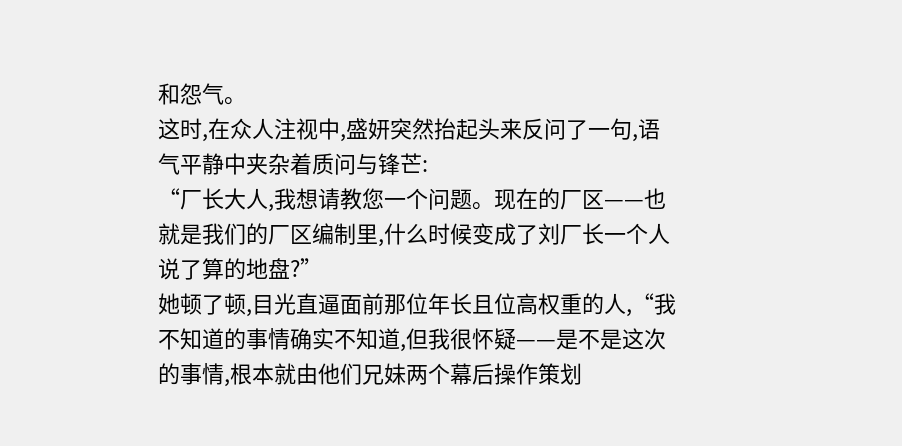和怨气。
这时,在众人注视中,盛妍突然抬起头来反问了一句,语气平静中夹杂着质问与锋芒:
“厂长大人,我想请教您一个问题。现在的厂区——也就是我们的厂区编制里,什么时候变成了刘厂长一个人说了算的地盘?”
她顿了顿,目光直逼面前那位年长且位高权重的人,“我不知道的事情确实不知道,但我很怀疑——是不是这次的事情,根本就由他们兄妹两个幕后操作策划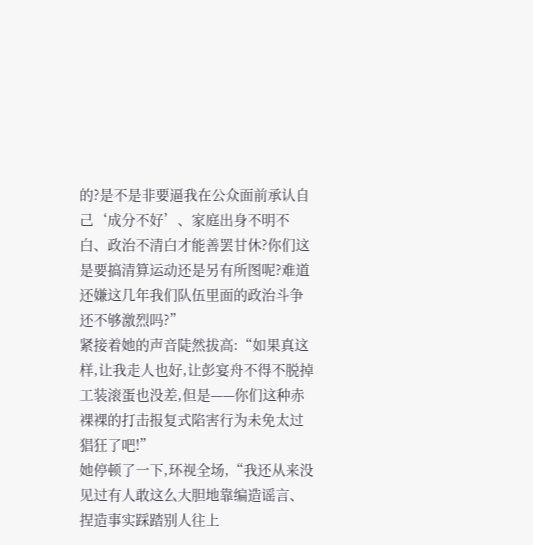的?是不是非要逼我在公众面前承认自己‘成分不好’、家庭出身不明不白、政治不清白才能善罢甘休?你们这是要搞清算运动还是另有所图呢?难道还嫌这几年我们队伍里面的政治斗争还不够激烈吗?”
紧接着她的声音陡然拔高:“如果真这样,让我走人也好,让彭宴舟不得不脱掉工装滚蛋也没差,但是——你们这种赤裸裸的打击报复式陷害行为未免太过猖狂了吧!”
她停顿了一下,环视全场,“我还从来没见过有人敢这么大胆地靠编造谣言、捏造事实踩踏别人往上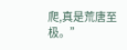爬,真是荒唐至极。”